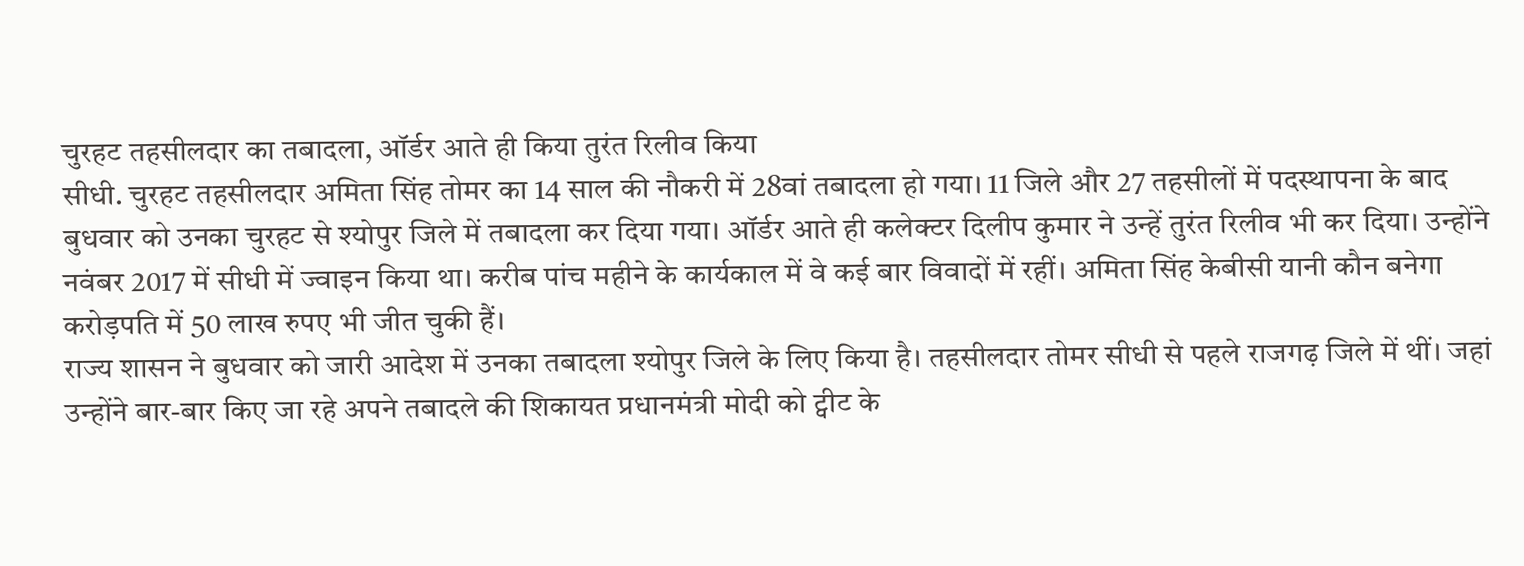चुरहट तहसीलदार का तबादला, ऑर्डर आते ही किया तुरंत रिलीव किया
सीधी. चुरहट तहसीलदार अमिता सिंह तोमर का 14 साल की नौकरी में 28वां तबादला हो गया। 11 जिले और 27 तहसीलों में पदस्थापना के बाद बुधवार को उनका चुरहट से श्योपुर जिले में तबादला कर दिया गया। ऑर्डर आते ही कलेक्टर दिलीप कुमार ने उन्हें तुरंत रिलीव भी कर दिया। उन्होंने नवंबर 2017 में सीधी में ज्वाइन किया था। करीब पांच महीने के कार्यकाल में वे कई बार विवादों में रहीं। अमिता सिंह केबीसी यानी कौन बनेगा करोड़पति में 50 लाख रुपए भी जीत चुकी हैं।
राज्य शासन ने बुधवार को जारी आदेश में उनका तबादला श्योपुर जिले के लिए किया है। तहसीलदार तोमर सीधी से पहले राजगढ़ जिले में थीं। जहां उन्होंने बार-बार किए जा रहे अपने तबादले की शिकायत प्रधानमंत्री मोदी को ट्वीट के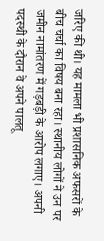जरिए की थी। यह मामला भी प्रशासनिक अफसरों के बीच चर्चा का विषय बना रहा। स्थानीय लोगों ने उन पर जमीन नामांतरण में गड़बड़ी के आरोप लगाए। अपनी पदस्थी के दौरान वे अपने पालतू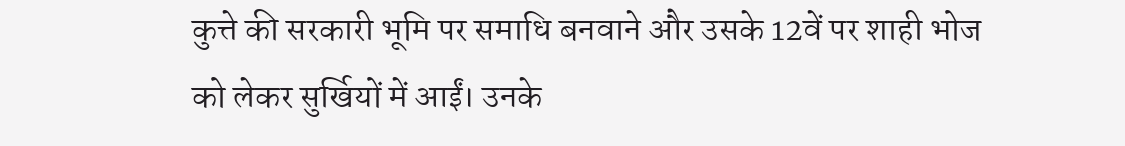कुत्ते की सरकारी भूमि पर समाधि बनवाने और उसके 12वें पर शाही भोज को लेकर सुर्खियों में आईं। उनके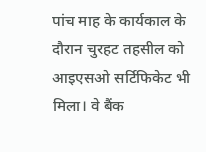पांच माह के कार्यकाल के दौरान चुरहट तहसील को आइएसओ सर्टिफिकेट भी मिला। वे बैंक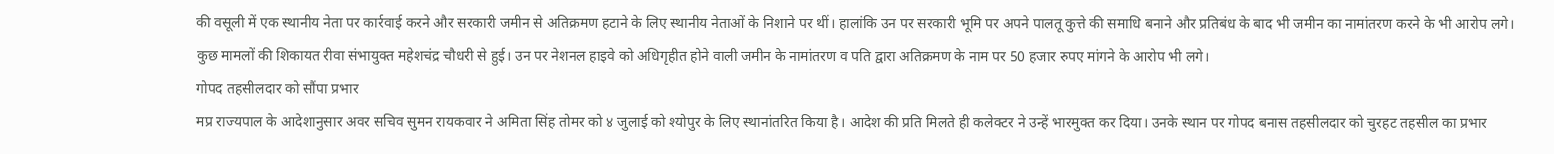की वसूली में एक स्थानीय नेता पर कार्रवाई करने और सरकारी जमीन से अतिक्रमण हटाने के लिए स्थानीय नेताओं के निशाने पर थीं। हालांकि उन पर सरकारी भूमि पर अपने पालतू कुत्ते की समाधि बनाने और प्रतिबंध के बाद भी जमीन का नामांतरण करने के भी आरोप लगे। कुछ मामलों की शिकायत रीवा संभायुक्त महेशचंद्र चौधरी से हुई। उन पर नेशनल हाइवे को अधिगृहीत होने वाली जमीन के नामांतरण व पति द्वारा अतिक्रमण के नाम पर 50 हजार रुपए मांगने के आरोप भी लगे।
गोपद तहसीलदार को सौंपा प्रभार
मप्र राज्यपाल के आदेशानुसार अवर सचिव सुमन रायकवार ने अमिता सिंह तोमर को ४ जुलाई को श्योपुर के लिए स्थानांतरित किया है। आदेश की प्रति मिलते ही कलेक्टर ने उन्हें भारमुक्त कर दिया। उनके स्थान पर गोपद बनास तहसीलदार को चुरहट तहसील का प्रभार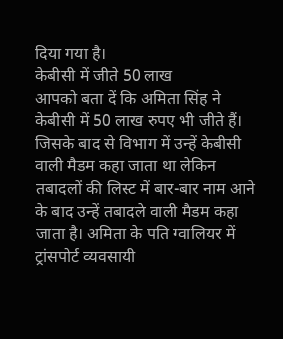दिया गया है।
केबीसी में जीते 50 लाख
आपको बता दें कि अमिता सिंह ने केबीसी में 50 लाख रुपए भी जीते हैं। जिसके बाद से विभाग में उन्हें केबीसी वाली मैडम कहा जाता था लेकिन तबादलों की लिस्ट में बार-बार नाम आने के बाद उन्हें तबादले वाली मैडम कहा जाता है। अमिता के पति ग्वालियर में ट्रांसपोर्ट व्यवसायी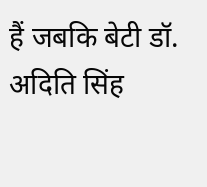हैं जबकि बेटी डॉ. अदिति सिंह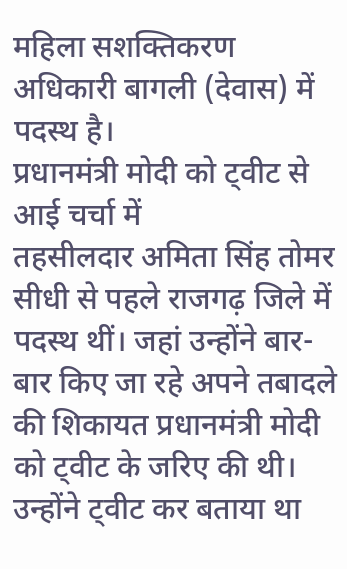महिला सशक्तिकरण अधिकारी बागली (देवास) में पदस्थ है।
प्रधानमंत्री मोदी को ट्वीट से आई चर्चा में
तहसीलदार अमिता सिंह तोमर सीधी से पहले राजगढ़ जिले में पदस्थ थीं। जहां उन्होंने बार-बार किए जा रहे अपने तबादले की शिकायत प्रधानमंत्री मोदी को ट्वीट के जरिए की थी। उन्होंने ट्वीट कर बताया था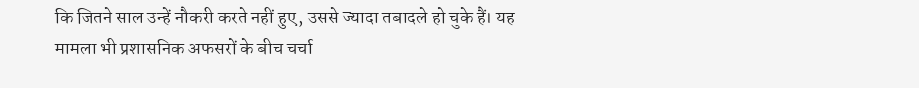कि जितने साल उन्हें नौकरी करते नहीं हुए, उससे ज्यादा तबादले हो चुके हैं। यह मामला भी प्रशासनिक अफसरों के बीच चर्चा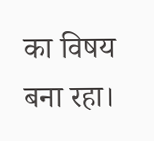का विषय बना रहा।